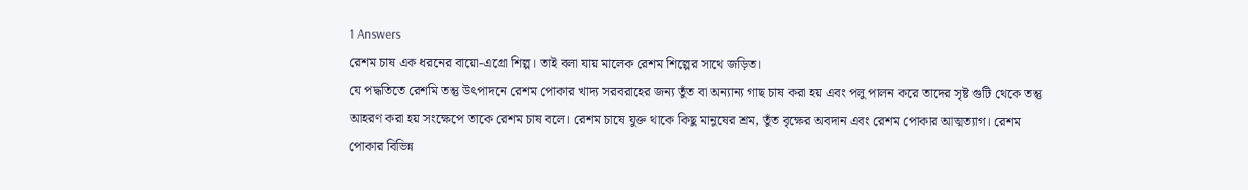1 Answers
রেশম চাষ এক ধরনের বায়ো-এগ্রো শিল্প। তাই বলা যায় মালেক রেশম শিল্পের সাথে জড়িত।
যে পদ্ধতিতে রেশমি তন্তু উৎপাদনে রেশম পোকার খাদ্য সরবরাহের জন্য তুঁত বা অন্যান্য গাছ চাষ করা হয় এবং পলু পালন করে তাদের সৃষ্ট গুটি থেকে তন্তু আহরণ করা হয় সংক্ষেপে তাকে রেশম চাষ বলে। রেশম চাষে যুক্ত থাকে কিছু মানুষের শ্রম, তুঁত বৃক্ষের অবদান এবং রেশম পোকার আত্মত্যাগ। রেশম পোকার বিভিন্ন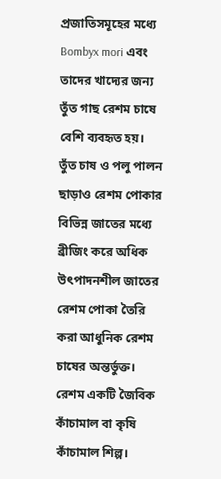প্রজাতিসমূহের মধ্যে Bombyx mori এবং তাদের খাদ্যের জন্য তুঁত গাছ রেশম চাষে বেশি ব্যবহৃত হয়। তুঁত চাষ ও পলু পালন ছাড়াও রেশম পোকার বিভিন্ন জাতের মধ্যে ব্রীজিং করে অধিক উৎপাদনশীল জাতের রেশম পোকা তৈরি করা আধুনিক রেশম চাষের অন্তর্ভুক্ত। রেশম একটি জৈবিক কাঁচামাল বা কৃষি কাঁচামাল শিল্প।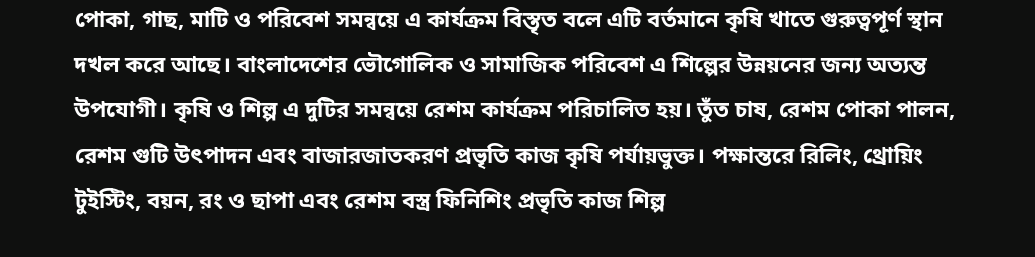পোকা, গাছ, মাটি ও পরিবেশ সমন্বয়ে এ কার্যক্রম বিস্তৃত বলে এটি বর্তমানে কৃষি খাতে গুরুত্বপূর্ণ স্থান দখল করে আছে। বাংলাদেশের ভৌগোলিক ও সামাজিক পরিবেশ এ শিল্পের উন্নয়নের জন্য অত্যন্ত উপযোগী। কৃষি ও শিল্প এ দুটির সমন্বয়ে রেশম কার্যক্রম পরিচালিত হয়। তুঁত চাষ, রেশম পোকা পালন, রেশম গুটি উৎপাদন এবং বাজারজাতকরণ প্রভৃতি কাজ কৃষি পর্যায়ভুক্ত। পক্ষান্তরে রিলিং, থ্রোয়িং টুইস্টিং, বয়ন, রং ও ছাপা এবং রেশম বস্ত্র ফিনিশিং প্রভৃতি কাজ শিল্প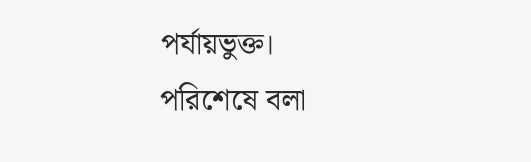পর্যায়ভুক্ত।
পরিশেষে বলা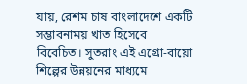যায়, রেশম চাষ বাংলাদেশে একটি সম্ভাবনাময় খাত হিসেবে বিবেচিত। সুতরাং এই এগ্রো-বায়ো শিল্পের উন্নয়নের মাধ্যমে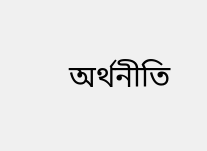অর্থনীতি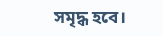সমৃদ্ধ হবে।